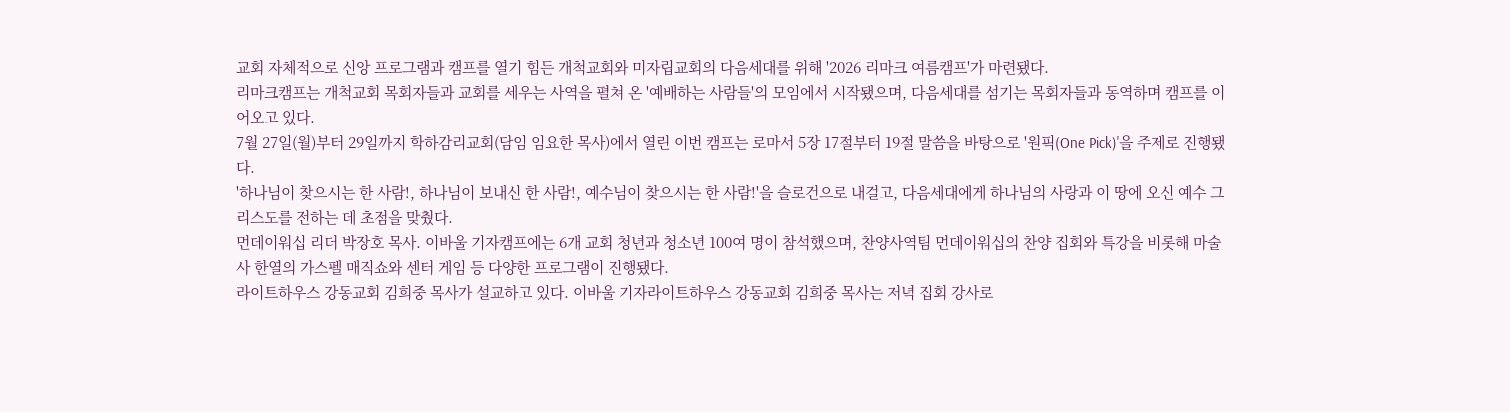교회 자체적으로 신앙 프로그램과 캠프를 열기 힘든 개척교회와 미자립교회의 다음세대를 위해 '2026 리마크 여름캠프'가 마련됐다.
리마크캠프는 개척교회 목회자들과 교회를 세우는 사역을 펼쳐 온 '예배하는 사람들'의 모임에서 시작됐으며, 다음세대를 섬기는 목회자들과 동역하며 캠프를 이어오고 있다.
7월 27일(월)부터 29일까지 학하감리교회(담임 임요한 목사)에서 열린 이번 캠프는 로마서 5장 17절부터 19절 말씀을 바탕으로 '원픽(One Pick)'을 주제로 진행됐다.
'하나님이 찾으시는 한 사람!, 하나님이 보내신 한 사람!, 예수님이 찾으시는 한 사람!'을 슬로건으로 내걸고, 다음세대에게 하나님의 사랑과 이 땅에 오신 예수 그리스도를 전하는 데 초점을 맞췄다.
먼데이워십 리더 박장호 목사. 이바울 기자캠프에는 6개 교회 청년과 청소년 100여 명이 참석했으며, 찬양사역팀 먼데이워십의 찬양 집회와 특강을 비롯해 마술사 한열의 가스펠 매직쇼와 센터 게임 등 다양한 프로그램이 진행됐다.
라이트하우스 강동교회 김희중 목사가 설교하고 있다. 이바울 기자라이트하우스 강동교회 김희중 목사는 저녁 집회 강사로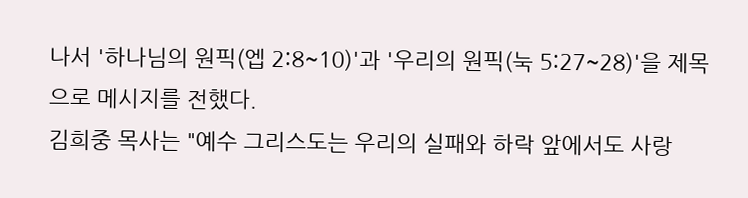나서 '하나님의 원픽(엡 2:8~10)'과 '우리의 원픽(눅 5:27~28)'을 제목으로 메시지를 전했다.
김희중 목사는 "예수 그리스도는 우리의 실패와 하락 앞에서도 사랑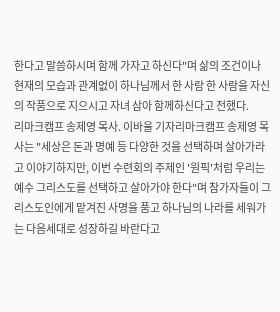한다고 말씀하시며 함께 가자고 하신다"며 삶의 조건이나 현재의 모습과 관계없이 하나님께서 한 사람 한 사람을 자신의 작품으로 지으시고 자녀 삼아 함께하신다고 전했다.
리마크캠프 송제영 목사. 이바울 기자리마크캠프 송제영 목사는 "세상은 돈과 명예 등 다양한 것을 선택하며 살아가라고 이야기하지만, 이번 수련회의 주제인 '원픽'처럼 우리는 예수 그리스도를 선택하고 살아가야 한다"며 참가자들이 그리스도인에게 맡겨진 사명을 품고 하나님의 나라를 세워가는 다음세대로 성장하길 바란다고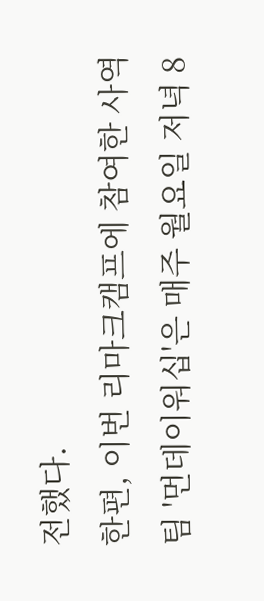전했다.
한편, 이번 리마크캠프에 참여한 사역팀 '먼데이워십'은 매주 월요일 저녁 8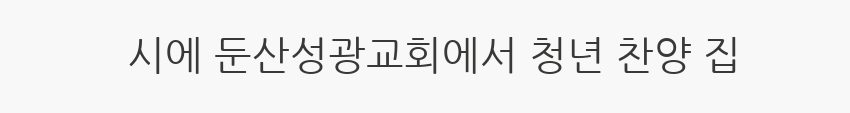시에 둔산성광교회에서 청년 찬양 집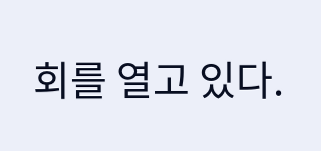회를 열고 있다.